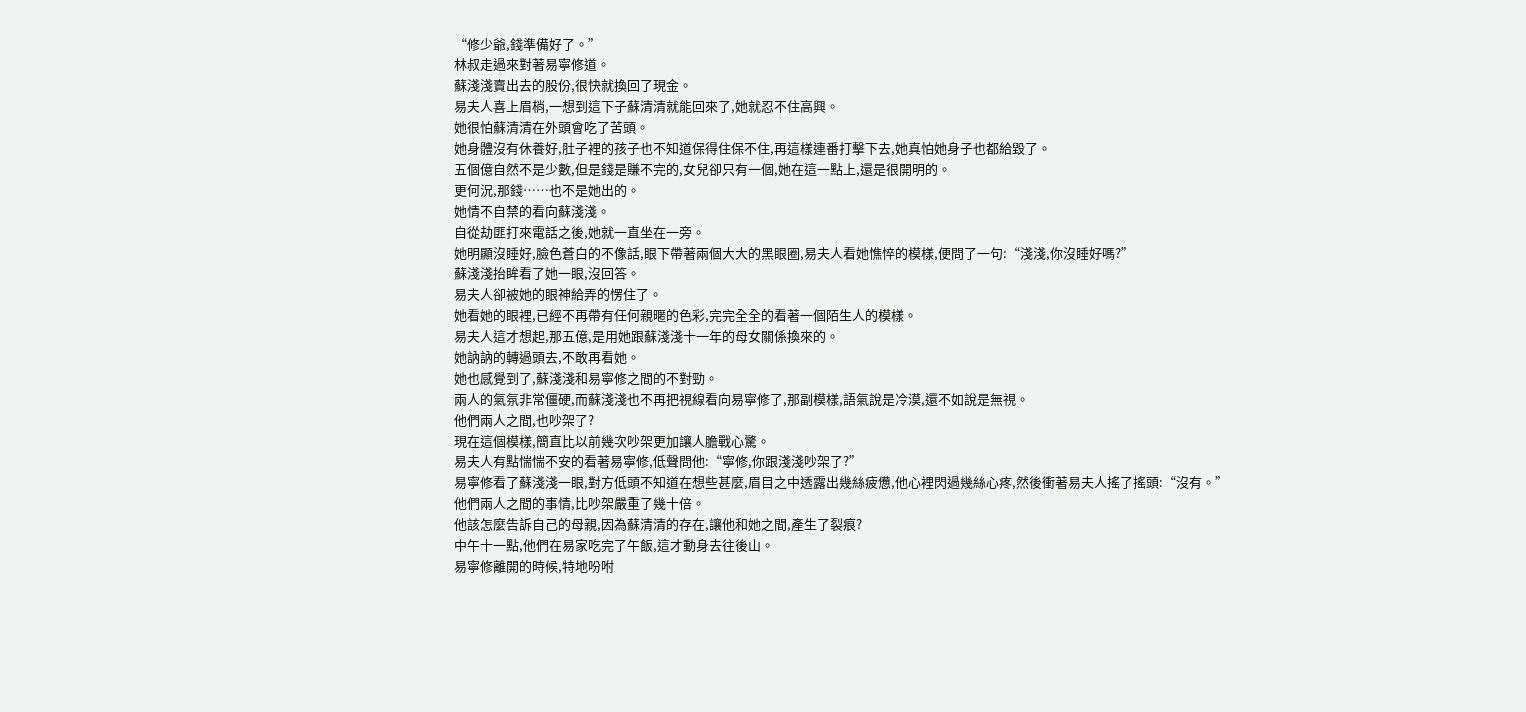“修少爺,錢準備好了。”
林叔走過來對著易寧修道。
蘇淺淺賣出去的股份,很快就換回了現金。
易夫人喜上眉梢,一想到這下子蘇清清就能回來了,她就忍不住高興。
她很怕蘇清清在外頭會吃了苦頭。
她身體沒有休養好,肚子裡的孩子也不知道保得住保不住,再這樣連番打擊下去,她真怕她身子也都給毀了。
五個億自然不是少數,但是錢是賺不完的,女兒卻只有一個,她在這一點上,還是很開明的。
更何況,那錢……也不是她出的。
她情不自禁的看向蘇淺淺。
自從劫匪打來電話之後,她就一直坐在一旁。
她明顯沒睡好,臉色蒼白的不像話,眼下帶著兩個大大的黑眼圈,易夫人看她憔悴的模樣,便問了一句:“淺淺,你沒睡好嗎?”
蘇淺淺抬眸看了她一眼,沒回答。
易夫人卻被她的眼神給弄的愣住了。
她看她的眼裡,已經不再帶有任何親暱的色彩,完完全全的看著一個陌生人的模樣。
易夫人這才想起,那五億,是用她跟蘇淺淺十一年的母女關係換來的。
她訥訥的轉過頭去,不敢再看她。
她也感覺到了,蘇淺淺和易寧修之間的不對勁。
兩人的氣氛非常僵硬,而蘇淺淺也不再把視線看向易寧修了,那副模樣,語氣說是冷漠,還不如說是無視。
他們兩人之間,也吵架了?
現在這個模樣,簡直比以前幾次吵架更加讓人膽戰心驚。
易夫人有點惴惴不安的看著易寧修,低聲問他:“寧修,你跟淺淺吵架了?”
易寧修看了蘇淺淺一眼,對方低頭不知道在想些甚麼,眉目之中透露出幾絲疲憊,他心裡閃過幾絲心疼,然後衝著易夫人搖了搖頭:“沒有。”
他們兩人之間的事情,比吵架嚴重了幾十倍。
他該怎麼告訴自己的母親,因為蘇清清的存在,讓他和她之間,產生了裂痕?
中午十一點,他們在易家吃完了午飯,這才動身去往後山。
易寧修離開的時候,特地吩咐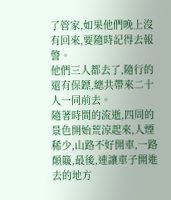了管家,如果他們晚上沒有回來,要隨時記得去報警。
他們三人都去了,隨行的還有保鏢,總共帶來二十人一同前去。
隨著時間的流逝,四周的景色開始荒涼起來,人煙稀少,山路不好開車,一路顛簸,最後,連讓車子開進去的地方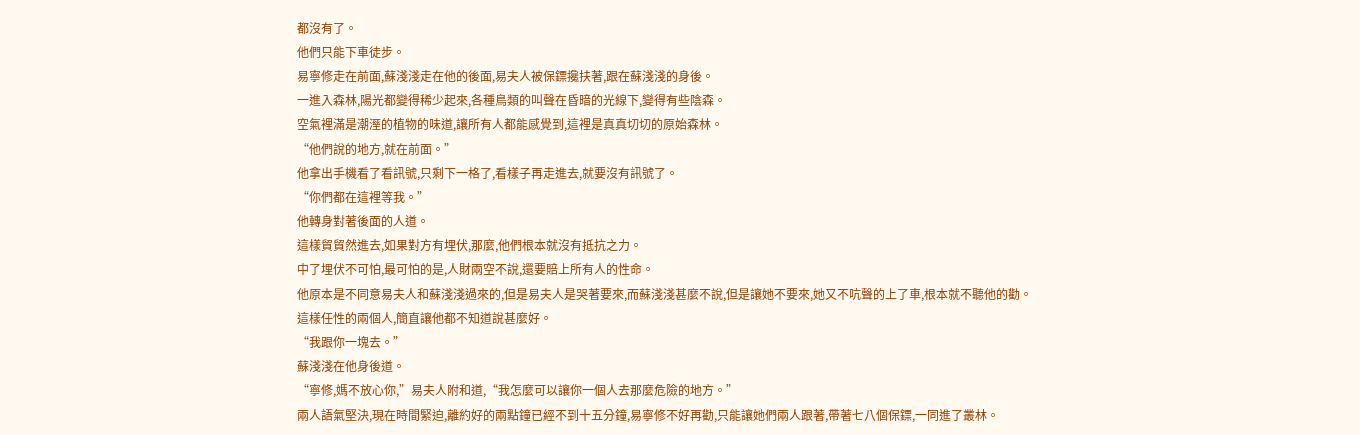都沒有了。
他們只能下車徒步。
易寧修走在前面,蘇淺淺走在他的後面,易夫人被保鏢攙扶著,跟在蘇淺淺的身後。
一進入森林,陽光都變得稀少起來,各種鳥類的叫聲在昏暗的光線下,變得有些陰森。
空氣裡滿是潮溼的植物的味道,讓所有人都能感覺到,這裡是真真切切的原始森林。
“他們說的地方,就在前面。”
他拿出手機看了看訊號,只剩下一格了,看樣子再走進去,就要沒有訊號了。
“你們都在這裡等我。”
他轉身對著後面的人道。
這樣貿貿然進去,如果對方有埋伏,那麼,他們根本就沒有抵抗之力。
中了埋伏不可怕,最可怕的是,人財兩空不說,還要賠上所有人的性命。
他原本是不同意易夫人和蘇淺淺過來的,但是易夫人是哭著要來,而蘇淺淺甚麼不說,但是讓她不要來,她又不吭聲的上了車,根本就不聽他的勸。
這樣任性的兩個人,簡直讓他都不知道說甚麼好。
“我跟你一塊去。”
蘇淺淺在他身後道。
“寧修,媽不放心你,”易夫人附和道,“我怎麼可以讓你一個人去那麼危險的地方。”
兩人語氣堅決,現在時間緊迫,離約好的兩點鐘已經不到十五分鐘,易寧修不好再勸,只能讓她們兩人跟著,帶著七八個保鏢,一同進了叢林。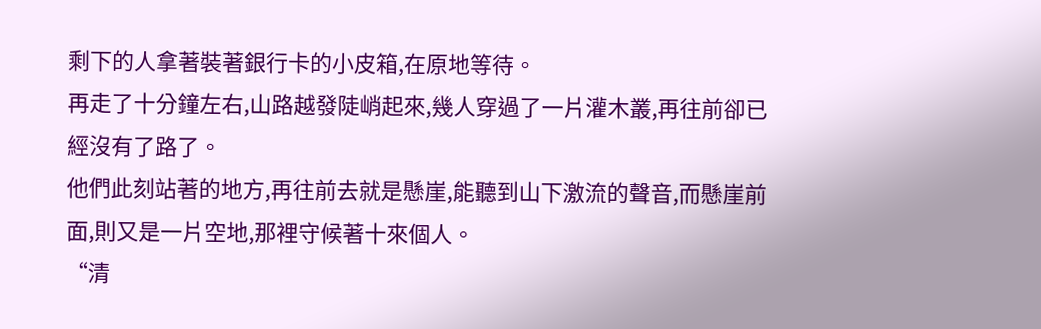剩下的人拿著裝著銀行卡的小皮箱,在原地等待。
再走了十分鐘左右,山路越發陡峭起來,幾人穿過了一片灌木叢,再往前卻已經沒有了路了。
他們此刻站著的地方,再往前去就是懸崖,能聽到山下激流的聲音,而懸崖前面,則又是一片空地,那裡守候著十來個人。
“清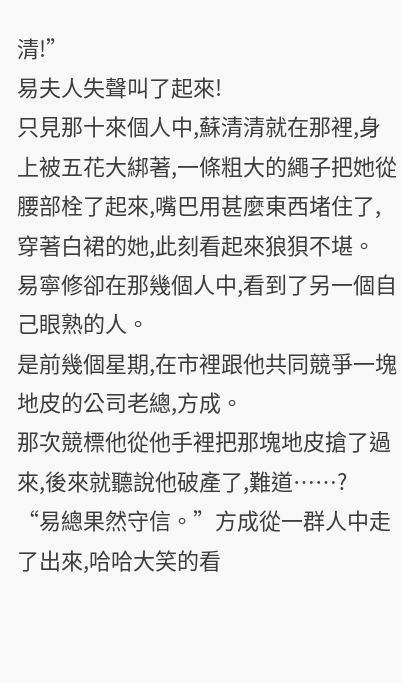清!”
易夫人失聲叫了起來!
只見那十來個人中,蘇清清就在那裡,身上被五花大綁著,一條粗大的繩子把她從腰部栓了起來,嘴巴用甚麼東西堵住了,穿著白裙的她,此刻看起來狼狽不堪。
易寧修卻在那幾個人中,看到了另一個自己眼熟的人。
是前幾個星期,在市裡跟他共同競爭一塊地皮的公司老總,方成。
那次競標他從他手裡把那塊地皮搶了過來,後來就聽說他破產了,難道……?
“易總果然守信。”方成從一群人中走了出來,哈哈大笑的看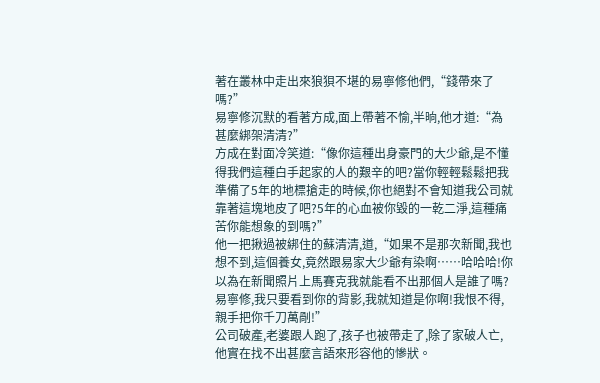著在叢林中走出來狼狽不堪的易寧修他們,“錢帶來了嗎?”
易寧修沉默的看著方成,面上帶著不愉,半晌,他才道:“為甚麼綁架清清?”
方成在對面冷笑道:“像你這種出身豪門的大少爺,是不懂得我們這種白手起家的人的艱辛的吧?當你輕輕鬆鬆把我準備了5年的地標搶走的時候,你也絕對不會知道我公司就靠著這塊地皮了吧?5年的心血被你毀的一乾二淨,這種痛苦你能想象的到嗎?”
他一把揪過被綁住的蘇清清,道,“如果不是那次新聞,我也想不到,這個養女,竟然跟易家大少爺有染啊……哈哈哈!你以為在新聞照片上馬賽克我就能看不出那個人是誰了嗎?易寧修,我只要看到你的背影,我就知道是你啊!我恨不得,親手把你千刀萬剮!”
公司破產,老婆跟人跑了,孩子也被帶走了,除了家破人亡,他實在找不出甚麼言語來形容他的慘狀。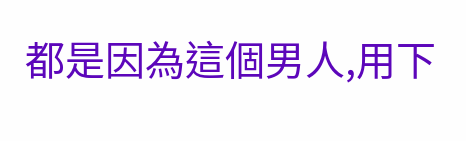都是因為這個男人,用下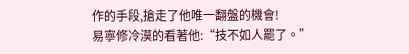作的手段,搶走了他唯一翻盤的機會!
易寧修冷漠的看著他:“技不如人罷了。”